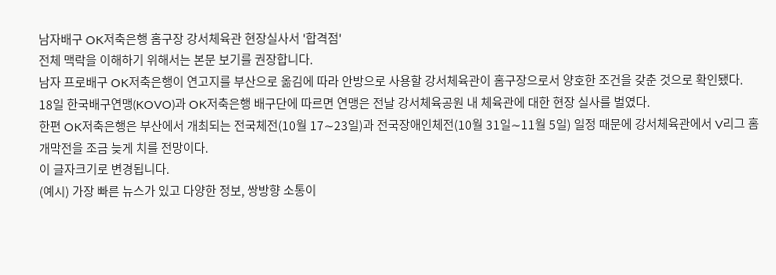남자배구 OK저축은행 홈구장 강서체육관 현장실사서 '합격점'
전체 맥락을 이해하기 위해서는 본문 보기를 권장합니다.
남자 프로배구 OK저축은행이 연고지를 부산으로 옮김에 따라 안방으로 사용할 강서체육관이 홈구장으로서 양호한 조건을 갖춘 것으로 확인됐다.
18일 한국배구연맹(KOVO)과 OK저축은행 배구단에 따르면 연맹은 전날 강서체육공원 내 체육관에 대한 현장 실사를 벌였다.
한편 OK저축은행은 부산에서 개최되는 전국체전(10월 17∼23일)과 전국장애인체전(10월 31일∼11월 5일) 일정 때문에 강서체육관에서 V리그 홈 개막전을 조금 늦게 치를 전망이다.
이 글자크기로 변경됩니다.
(예시) 가장 빠른 뉴스가 있고 다양한 정보, 쌍방향 소통이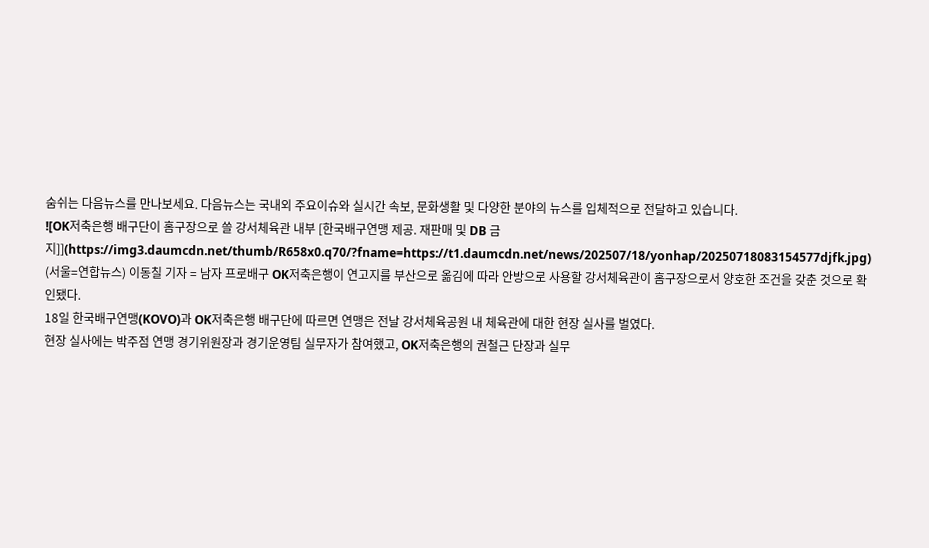숨쉬는 다음뉴스를 만나보세요. 다음뉴스는 국내외 주요이슈와 실시간 속보, 문화생활 및 다양한 분야의 뉴스를 입체적으로 전달하고 있습니다.
![OK저축은행 배구단이 홈구장으로 쓸 강서체육관 내부 [한국배구연맹 제공. 재판매 및 DB 금지]](https://img3.daumcdn.net/thumb/R658x0.q70/?fname=https://t1.daumcdn.net/news/202507/18/yonhap/20250718083154577djfk.jpg)
(서울=연합뉴스) 이동칠 기자 = 남자 프로배구 OK저축은행이 연고지를 부산으로 옮김에 따라 안방으로 사용할 강서체육관이 홈구장으로서 양호한 조건을 갖춘 것으로 확인됐다.
18일 한국배구연맹(KOVO)과 OK저축은행 배구단에 따르면 연맹은 전날 강서체육공원 내 체육관에 대한 현장 실사를 벌였다.
현장 실사에는 박주점 연맹 경기위원장과 경기운영팀 실무자가 참여했고, OK저축은행의 권철근 단장과 실무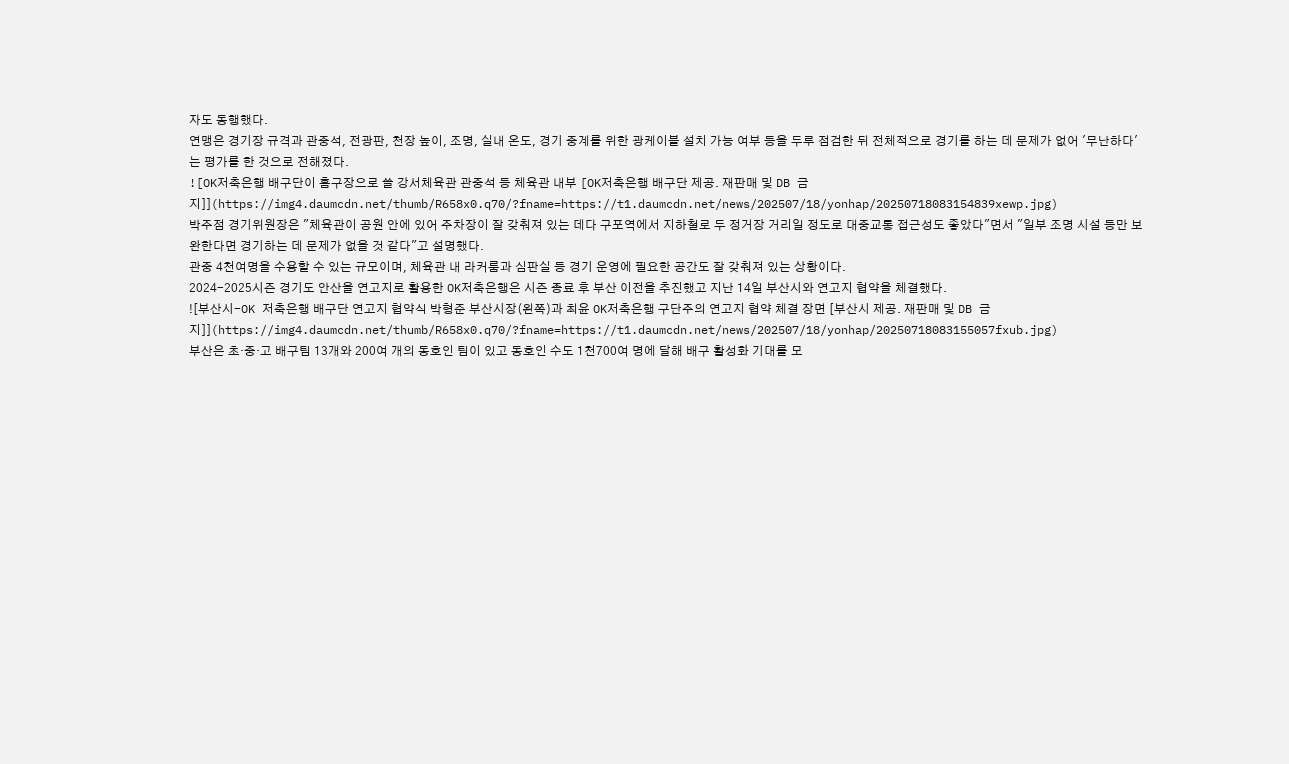자도 동행했다.
연맹은 경기장 규격과 관중석, 전광판, 천장 높이, 조명, 실내 온도, 경기 중계를 위한 광케이블 설치 가능 여부 등을 두루 점검한 뒤 전체적으로 경기를 하는 데 문제가 없어 '무난하다'는 평가를 한 것으로 전해졌다.
![OK저축은행 배구단이 홈구장으로 쓸 강서체육관 관중석 등 체육관 내부 [OK저축은행 배구단 제공. 재판매 및 DB 금지]](https://img4.daumcdn.net/thumb/R658x0.q70/?fname=https://t1.daumcdn.net/news/202507/18/yonhap/20250718083154839xewp.jpg)
박주점 경기위원장은 "체육관이 공원 안에 있어 주차장이 잘 갖춰져 있는 데다 구포역에서 지하철로 두 정거장 거리일 정도로 대중교통 접근성도 좋았다"면서 "일부 조명 시설 등만 보완한다면 경기하는 데 문제가 없을 것 같다"고 설명했다.
관중 4천여명을 수용할 수 있는 규모이며, 체육관 내 라커룸과 심판실 등 경기 운영에 필요한 공간도 잘 갖춰져 있는 상황이다.
2024-2025시즌 경기도 안산을 연고지로 활용한 OK저축은행은 시즌 종료 후 부산 이전을 추진했고 지난 14일 부산시와 연고지 협약을 체결했다.
![부산시-OK 저축은행 배구단 연고지 협약식 박형준 부산시장(왼쪽)과 최윤 OK저축은행 구단주의 연고지 협약 체결 장면 [부산시 제공. 재판매 및 DB 금지]](https://img4.daumcdn.net/thumb/R658x0.q70/?fname=https://t1.daumcdn.net/news/202507/18/yonhap/20250718083155057fxub.jpg)
부산은 초·중·고 배구팀 13개와 200여 개의 동호인 팀이 있고 동호인 수도 1천700여 명에 달해 배구 활성화 기대를 모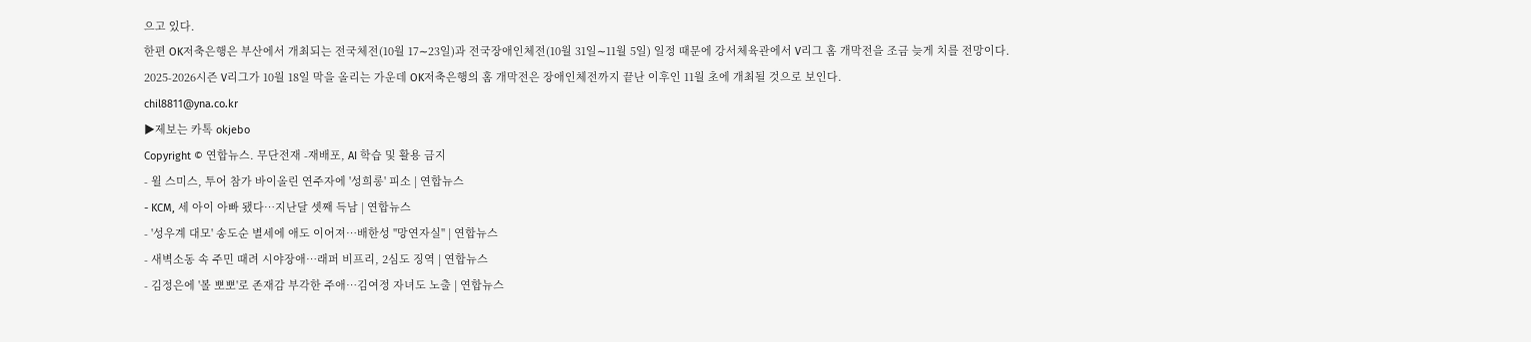으고 있다.
한편 OK저축은행은 부산에서 개최되는 전국체전(10월 17∼23일)과 전국장애인체전(10월 31일∼11월 5일) 일정 때문에 강서체육관에서 V리그 홈 개막전을 조금 늦게 치를 전망이다.
2025-2026시즌 V리그가 10월 18일 막을 올리는 가운데 OK저축은행의 홈 개막전은 장애인체전까지 끝난 이후인 11월 초에 개최될 것으로 보인다.
chil8811@yna.co.kr
▶제보는 카톡 okjebo
Copyright © 연합뉴스. 무단전재 -재배포, AI 학습 및 활용 금지
- 윌 스미스, 투어 참가 바이올린 연주자에 '성희롱' 피소 | 연합뉴스
- KCM, 세 아이 아빠 됐다…지난달 셋째 득남 | 연합뉴스
- '성우계 대모' 송도순 별세에 애도 이어져…배한성 "망연자실" | 연합뉴스
- 새벽소동 속 주민 때려 시야장애…래퍼 비프리, 2심도 징역 | 연합뉴스
- 김정은에 '볼 뽀뽀'로 존재감 부각한 주애…김여정 자녀도 노출 | 연합뉴스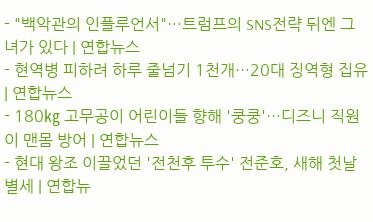- "백악관의 인플루언서"…트럼프의 SNS전략 뒤엔 그녀가 있다 | 연합뉴스
- 현역병 피하려 하루 줄넘기 1천개…20대 징역형 집유 | 연합뉴스
- 180㎏ 고무공이 어린이들 향해 '쿵쿵'…디즈니 직원이 맨몸 방어 | 연합뉴스
- 현대 왕조 이끌었던 '전천후 투수' 전준호, 새해 첫날 별세 | 연합뉴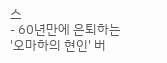스
- 60년만에 은퇴하는 '오마하의 현인' 버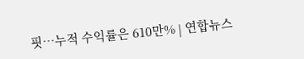핏…누적 수익률은 610만% | 연합뉴스